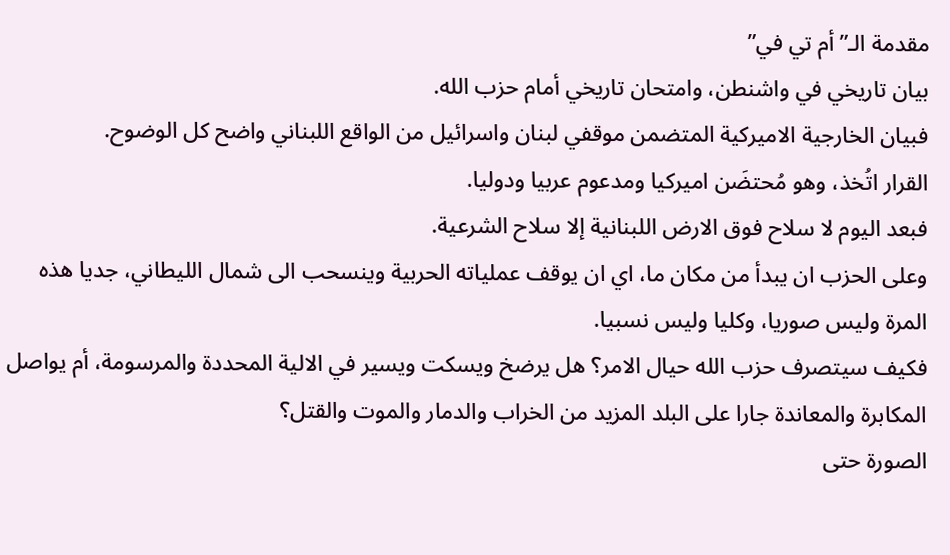مقدمة الـ”أم تي في”
بيان تاريخي في واشنطن، وامتحان تاريخي أمام حزب الله.
فبيان الخارجية الاميركية المتضمن موقفي لبنان واسرائيل من الواقع اللبناني واضح كل الوضوح.
القرار اتُخذ، وهو مُحتضَن اميركيا ومدعوم عربيا ودوليا.
فبعد اليوم لا سلاح فوق الارض اللبنانية إلا سلاح الشرعية.
وعلى الحزب ان يبدأ من مكان ما، اي ان يوقف عملياته الحربية وينسحب الى شمال الليطاني، جديا هذه المرة وليس صوريا، وكليا وليس نسبيا.
فكيف سيتصرف حزب الله حيال الامر؟ هل يرضخ ويسكت ويسير في الالية المحددة والمرسومة، أم يواصل المكابرة والمعاندة جارا على البلد المزيد من الخراب والدمار والموت والقتل؟
الصورة حتى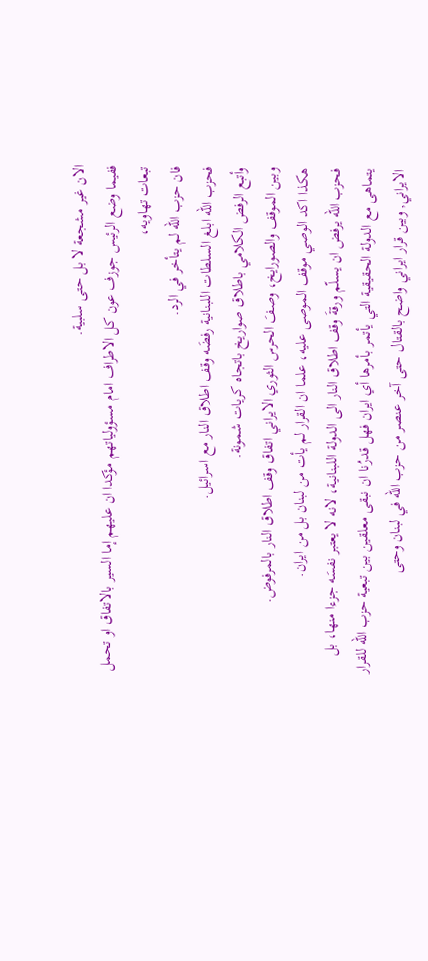الان غير مشجعة لا بل حتى سلبية.
ففيما وضع الرئيس جوزف عون كل الاطراف امام مسؤولياتهم مؤكدا ان عليهم إما السير بالاتفاق او تحمل تبعات تهاويه،
فان حزب الله لم يتأخر في الرد.
فحزب الله ابلغ السلطات اللبنانية رفضَه وقف اطلاق النار مع اسرائيل.
وأتبع الرفض الكلامي باطلاق صواريخ باتجاه كريات شمونة.
وبين الموقف والصورايخ، وصفَ الحرس الثوري الايراني اتفاق وقف اطلاق النار بالمرفوض.
هكذا اكد الوصي موقف الموصى عليه، علما ان القرار لم يأت من لبنان بل من ايران.
فحزب الله يرفض ان يسلّم ورقةَ وقف اطلاق النار الى الدولة اللبنانية، لانه لا يعتبر نفسَه جزءا منها، بل يتماهى مع الدولة الحقيقية التي يأتمر بأمرها أي ايران فهل قدرُنا ان نبقى معلقين بين تبعية حزب الله للقرار الايراني, وبين قرار ايراني واضح بالقتال حتى آخر عنصر من حزب الله في لبنان وحتى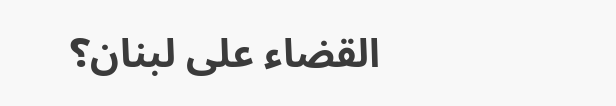القضاء على لبنان؟